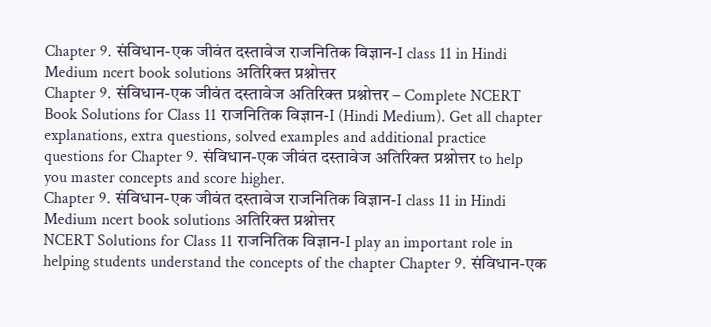Chapter 9. संविधान-एक जीवंत दस्तावेज राजनितिक विज्ञान-I class 11 in Hindi Medium ncert book solutions अतिरिक्त प्रश्नोत्तर
Chapter 9. संविधान-एक जीवंत दस्तावेज अतिरिक्त प्रश्नोत्तर – Complete NCERT Book Solutions for Class 11 राजनितिक विज्ञान-I (Hindi Medium). Get all chapter explanations, extra questions, solved examples and additional practice questions for Chapter 9. संविधान-एक जीवंत दस्तावेज अतिरिक्त प्रश्नोत्तर to help you master concepts and score higher.
Chapter 9. संविधान-एक जीवंत दस्तावेज राजनितिक विज्ञान-I class 11 in Hindi Medium ncert book solutions अतिरिक्त प्रश्नोत्तर
NCERT Solutions for Class 11 राजनितिक विज्ञान-I play an important role in helping students understand the concepts of the chapter Chapter 9. संविधान-एक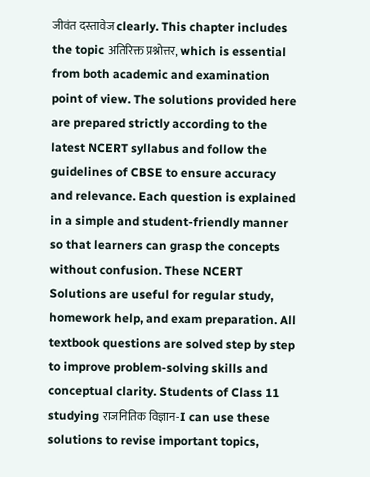जीवंत दस्तावेज clearly. This chapter includes the topic अतिरिक्त प्रश्नोत्तर, which is essential from both academic and examination point of view. The solutions provided here are prepared strictly according to the latest NCERT syllabus and follow the guidelines of CBSE to ensure accuracy and relevance. Each question is explained in a simple and student-friendly manner so that learners can grasp the concepts without confusion. These NCERT Solutions are useful for regular study, homework help, and exam preparation. All textbook questions are solved step by step to improve problem-solving skills and conceptual clarity. Students of Class 11 studying राजनितिक विज्ञान-I can use these solutions to revise important topics,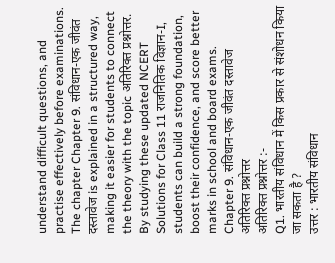understand difficult questions, and practise effectively before examinations. The chapter Chapter 9. संविधान-एक जीवंत दस्तावेज is explained in a structured way, making it easier for students to connect the theory with the topic अतिरिक्त प्रश्नोत्तर. By studying these updated NCERT Solutions for Class 11 राजनितिक विज्ञान-I, students can build a strong foundation, boost their confidence, and score better marks in school and board exams.
Chapter 9. संविधान-एक जीवंत दस्तावेज
अतिरिक्त प्रश्नोत्तर
अतिरिक्त प्रश्नोत्तर :-
Q1. भारतीय संविधान में किस प्रकार से संशोधन किया जा सकता है ?
उत्तर : भारतीय संविधान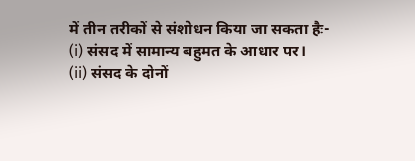में तीन तरीकों से संशोधन किया जा सकता हैः-
(i) संसद में सामान्य बहुमत के आधार पर।
(ii) संसद के दोनों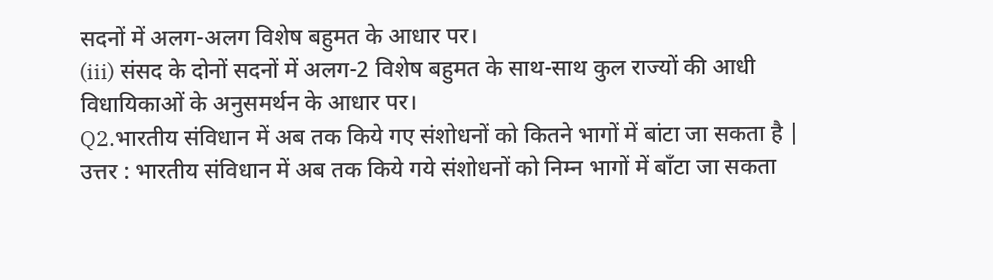सदनों में अलग-अलग विशेष बहुमत के आधार पर।
(iii) संसद के दोनों सदनों में अलग-2 विशेष बहुमत के साथ-साथ कुल राज्यों की आधी विधायिकाओं के अनुसमर्थन के आधार पर।
Q2.भारतीय संविधान में अब तक किये गए संशोधनों को कितने भागों में बांटा जा सकता है |
उत्तर : भारतीय संविधान में अब तक किये गये संशोधनों को निम्न भागों में बाँटा जा सकता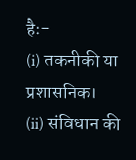हैः-
(i) तकनीकी या प्रशासनिक।
(ii) संविधान की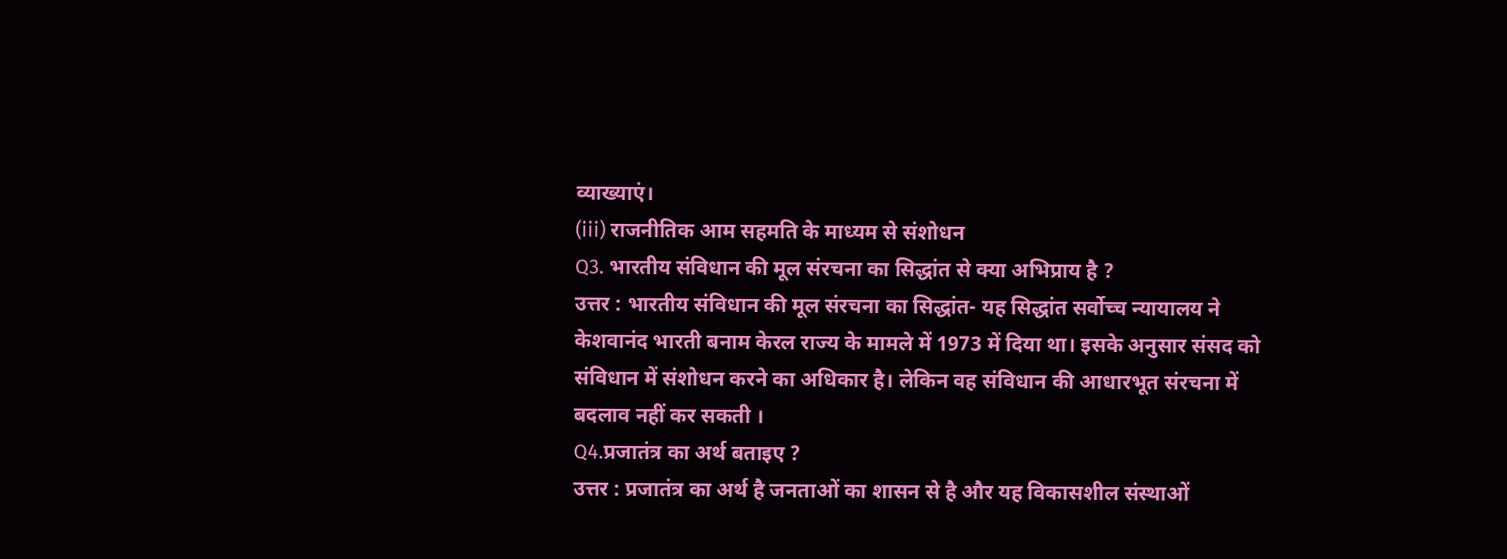व्याख्याएं।
(iii) राजनीतिक आम सहमति के माध्यम से संशोधन
Q3. भारतीय संविधान की मूल संरचना का सिद्धांत से क्या अभिप्राय है ?
उत्तर : भारतीय संविधान की मूल संरचना का सिद्धांत- यह सिद्धांत सर्वोच्च न्यायालय ने केशवानंद भारती बनाम केरल राज्य के मामले में 1973 में दिया था। इसके अनुसार संसद को संविधान में संशोधन करने का अधिकार है। लेकिन वह संविधान की आधारभूत संरचना में बदलाव नहीं कर सकती ।
Q4.प्रजातंत्र का अर्थ बताइए ?
उत्तर : प्रजातंत्र का अर्थ है जनताओं का शासन से है और यह विकासशील संस्थाओं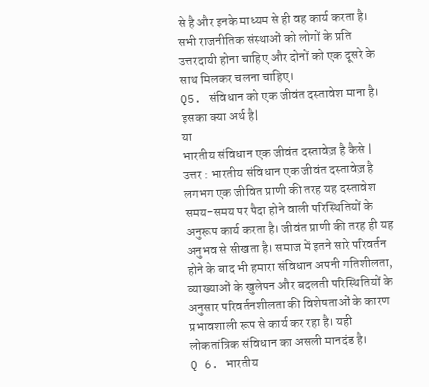से है और इनके माध्यम से ही वह कार्य करता है। सभी राजनीतिक संस्थाओं को लोगों के प्रति उत्तरदायी होना चाहिए और दोनों को एक दूसरे के साथ मिलकर चलना चाहिए।
Q5. संविधान को एक जीवंत दस्तावेश माना है। इसका क्या अर्थ है|
या
भारतीय संविधान एक जीवंत दस्तावेज़ है कैसे |
उत्तर : भारतीय संविधान एक जीवंत दस्तावेज़ है लगभग एक जीवित प्राणी की तरह यह दस्तावेश समय-समय पर पैदा होने वाली परिस्थितियों के अनुरूप कार्य करता है। जीवंत प्राणी की तरह ही यह अनुभव से सीखता है। समाज में इतने सारे परिवर्तन होने के बाद भी हमारा संविधान अपनी गतिशीलता, व्याख्याओं के खुलेपन और बदलती परिस्थितियों के अनुसार परिवर्तनशीलता की विशेषताओं के कारण प्रभावशाली रूप से कार्य कर रहा है। यही लोकतांत्रिक संविधान का असली मानदंड है।
Q 6. भारतीय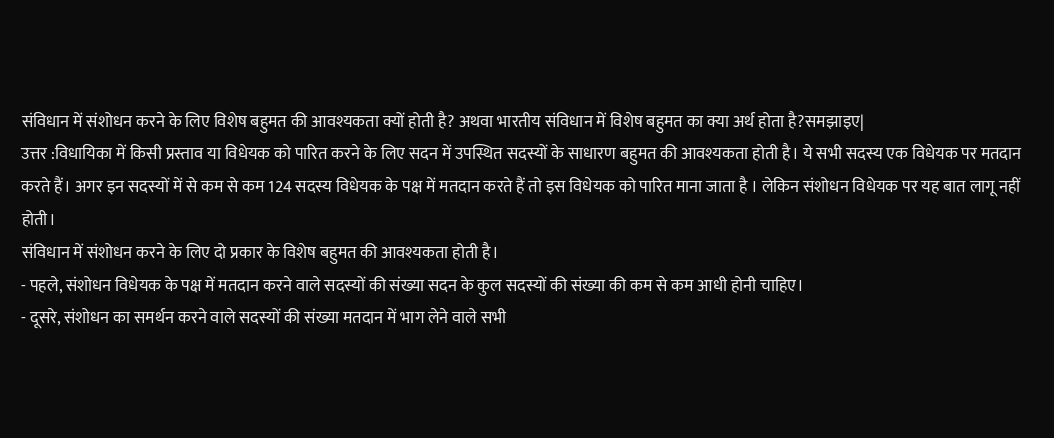संविधान में संशोधन करने के लिए विशेष बहुमत की आवश्यकता क्यों होती है? अथवा भारतीय संविधान में विशेष बहुमत का क्या अर्थ होता है?समझाइए|
उत्तर :विधायिका में किसी प्रस्ताव या विधेयक को पारित करने के लिए सदन में उपस्थित सदस्यों के साधारण बहुमत की आवश्यकता होती है। ये सभी सदस्य एक विधेयक पर मतदान करते हैं। अगर इन सदस्यों में से कम से कम 124 सदस्य विधेयक के पक्ष में मतदान करते हैं तो इस विधेयक को पारित माना जाता है । लेकिन संशोधन विधेयक पर यह बात लागू नहीं होती।
संविधान में संशोधन करने के लिए दो प्रकार के विशेष बहुमत की आवश्यकता होती है।
- पहले, संशोधन विधेयक के पक्ष में मतदान करने वाले सदस्यों की संख्या सदन के कुल सदस्यों की संख्या की कम से कम आधी होनी चाहिए।
- दूसरे, संशोधन का समर्थन करने वाले सदस्यों की संख्या मतदान में भाग लेने वाले सभी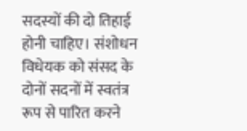सदस्यों की दो तिहाई होनी चाहिए। संशोधन विधेयक को संसद के दोनों सदनों में स्वतंत्र रूप से पारित करने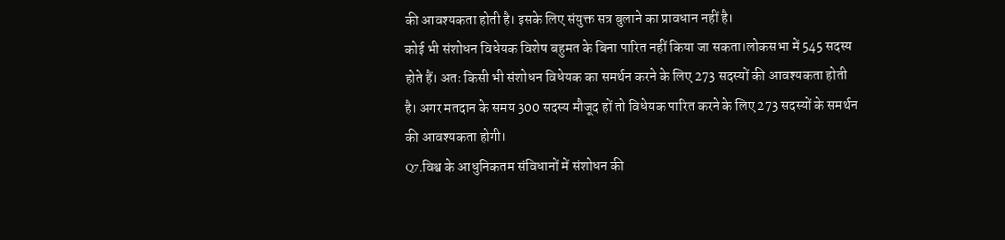की आवश्यकता होती है। इसके लिए संयुक्त सत्र बुलाने का प्रावधान नहीं है।
कोई भी संशोधन विधेयक विशेष बहुमत के बिना पारित नहीं किया जा सकता।लोकसभा में 545 सदस्य होते हैं। अतः किसी भी संशोधन विधेयक का समर्थन करने के लिए 273 सदस्यों की आवश्यकता होती है। अगर मतदान के समय 300 सदस्य मौजूद हों तो विधेयक पारित करने के लिए 273 सदस्यों के समर्थन की आवश्यकता होगी।
Q7.विश्व के आधुनिकतम संविधानों में संशोधन की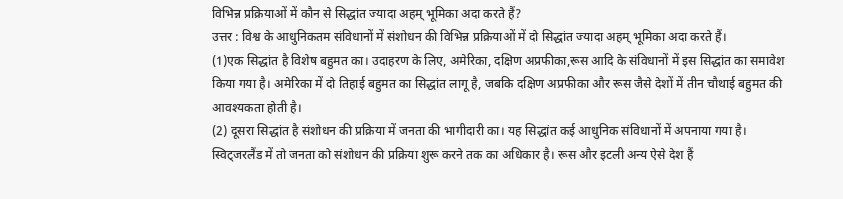विभिन्न प्रक्रियाओं में कौन से सिद्धांत ज्यादा अहम् भूमिका अदा करते हैं?
उत्तर : विश्व के आधुनिकतम संविधानों में संशोधन की विभिन्न प्रक्रियाओं में दो सिद्धांत ज्यादा अहम् भूमिका अदा करते हैं।
(1)एक सिद्धांत है विशेष बहुमत का। उदाहरण के लिए, अमेरिका, दक्षिण अप्रफीका,रूस आदि के संविधानों में इस सिद्धांत का समावेश किया गया है। अमेरिका में दो तिहाई बहुमत का सिद्धांत लागू है, जबकि दक्षिण अप्रफीका और रूस जैसे देशों में तीन चौथाई बहुमत की आवश्यकता होती है।
(2) दूसरा सिद्धांत है संशोधन की प्रक्रिया में जनता की भागीदारी का। यह सिद्धांत कई आधुनिक संविधानों में अपनाया गया है। स्विट्जरलैंड में तो जनता को संशोधन की प्रक्रिया शुरू करने तक का अधिकार है। रूस और इटली अन्य ऐसे देश हैं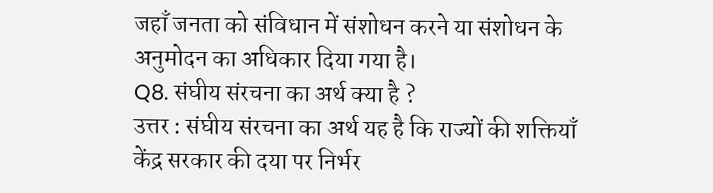जहाँ जनता को संविधान में संशोधन करने या संशोधन के अनुमोदन का अधिकार दिया गया है।
Q8. संघीय संरचना का अर्थ क्या है ?
उत्तर : संघीय संरचना का अर्थ यह है कि राज्यों की शक्तियाँ केंद्र सरकार की दया पर निर्भर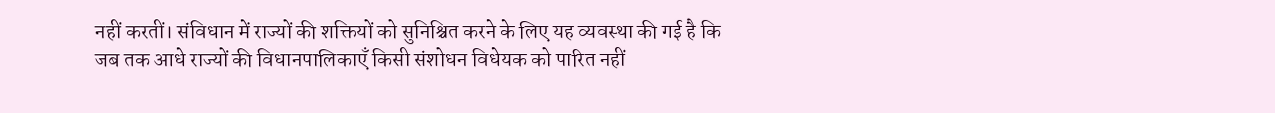नहीं करतीं। संविधान में राज्यों की शक्तियों को सुनिश्चित करने के लिए यह व्यवस्था की गई है कि जब तक आधे राज्यों की विधानपालिकाएँ किसी संशोधन विधेयक को पारित नहीं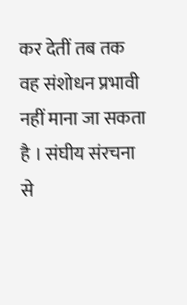कर देतीं तब तक वह संशोधन प्रभावी नहीं माना जा सकता है । संघीय संरचना से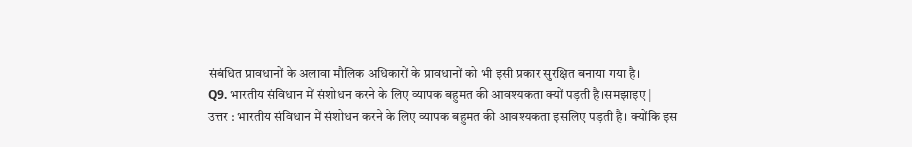संबंधित प्रावधानों के अलावा मौलिक अधिकारों के प्रावधानों को भी इसी प्रकार सुरक्षित बनाया गया है।
Q9. भारतीय संविधान में संशोधन करने के लिए व्यापक बहुमत की आवश्यकता क्यों पड़ती है।समझाइए |
उत्तर : भारतीय संविधान में संशोधन करने के लिए व्यापक बहुमत की आवश्यकता इसलिए पड़ती है। क्योंकि इस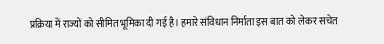प्रक्रिया में राज्यों को सीमित भूमिका दी गई है। हमारे संविधान निर्माता इस बात को लेकर सचेत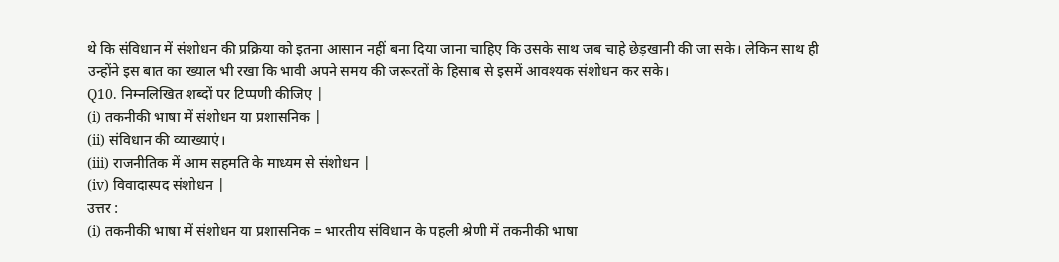थे कि संविधान में संशोधन की प्रक्रिया को इतना आसान नहीं बना दिया जाना चाहिए कि उसके साथ जब चाहे छेड़खानी की जा सके। लेकिन साथ ही उन्होंने इस बात का ख्याल भी रखा कि भावी अपने समय की जरूरतों के हिसाब से इसमें आवश्यक संशोधन कर सके।
Q10. निम्नलिखित शब्दों पर टिप्पणी कीजिए |
(i) तकनीकी भाषा में संशोधन या प्रशासनिक |
(ii) संविधान की व्याख्याएं।
(iii) राजनीतिक में आम सहमति के माध्यम से संशोधन |
(iv) विवादास्पद संशोधन |
उत्तर :
(i) तकनीकी भाषा में संशोधन या प्रशासनिक = भारतीय संविधान के पहली श्रेणी में तकनीकी भाषा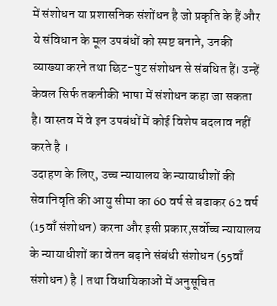में संशोधन या प्रशासनिक संशोंधन है जो प्रकृति के हैं और ये संविधान के मूल उपबंधों को स्पष्ट बनाने, उनकी व्याख्या करने तथा छिट-पुट संशोधन से संबधित हैं। उन्हें केवल सिर्फ तकनीकी भाषा में संशोधन कहा जा सकता है। वास्तव में वे इन उपबंधों में कोई विशेष बदलाव नहीं करते है ।
उदाहण के लिए, उच्च न्यायालय के न्यायाधीशों की सेवानिवृति की आयु सीमा का 60 वर्ष से बढाकर 62 वर्ष (15वाँ संशोधन) करना और इसी प्रकार,सर्वोच्च न्यायालय के न्यायाधीशों का वेतन बढ़ाने संबंधी संशोधन (55वाँ संशोधन) है | तथा विधायिकाओं में अनुसूचित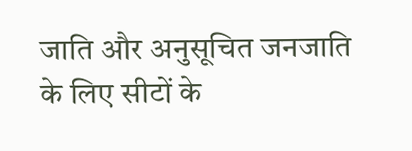जाति और अनुसूचित जनजाति के लिए सीटों के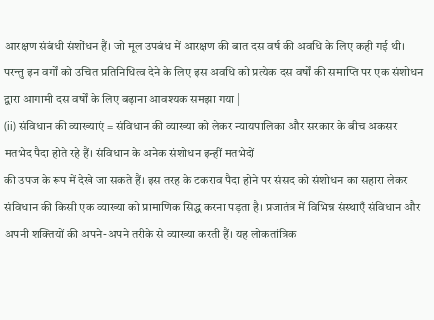आरक्षण संबंधी संशोंधन हैं। जो मूल उपबंध में आरक्षण की बात दस वर्ष की अवधि के लिए कही गई थी। परन्तु इन वर्गों को उचित प्रतिनिधित्व देने के लिए इस अवधि को प्रत्येक दस वर्षों की समाप्ति पर एक संशोधन द्वारा आगामी दस वर्षों के लिए बढ़ाना आवश्यक समझा गया |
(ii) संविधान की व्याख्याएं = संविधान की व्याख्या को लेकर न्यायपालिका और सरकार के बीच अकसर मतभेद पैदा होते रहे हैं। संविधान के अनेक संशोधन इन्हीं मतभेदों
की उपज के रूप में देखे जा सकते हैं। इस तरह के टकराव पैदा होने पर संसद को संशोधन का सहारा लेकर संविधान की किसी एक व्याख्या को प्रामाणिक सिद्ध करना पड़ता है। प्रजातंत्र में विभिन्न संस्थाएँ संविधान और अपनी शक्तियों की अपने-अपने तरीके से व्याख्या करती हैं। यह लोकतांत्रिक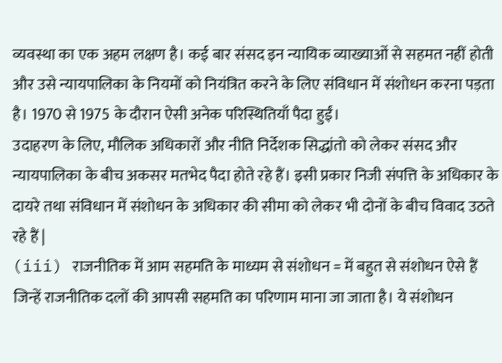व्यवस्था का एक अहम लक्षण है। कई बार संसद इन न्यायिक व्याख्याओं से सहमत नहीं होती और उसे न्यायपालिका के नियमों को नियंत्रित करने के लिए संविधान में संशोधन करना पड़ता है। 1970 से 1975 के दौरान ऐसी अनेक परिस्थितियाँ पैदा हुईं।
उदाहरण के लिए, मौलिक अधिकारों और नीति निर्देशक सिद्धांतो को लेकर संसद और न्यायपालिका के बीच अकसर मतभेद पैदा होते रहे हैं। इसी प्रकार निजी संपत्ति के अधिकार के दायरे तथा संविधान में संशोधन के अधिकार की सीमा को लेकर भी दोनों के बीच विवाद उठते रहे हैं |
(iii) राजनीतिक में आम सहमति के माध्यम से संशोधन = में बहुत से संशोधन ऐसे हैं जिन्हें राजनीतिक दलों की आपसी सहमति का परिणाम माना जा जाता है। ये संशोधन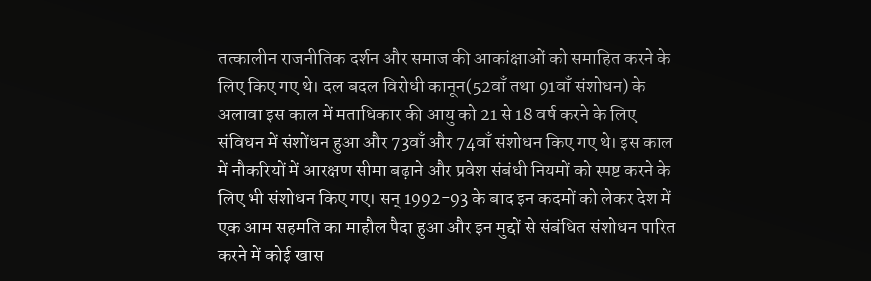तत्कालीन राजनीतिक दर्शन और समाज की आकांक्षाओं को समाहित करने के लिए किए गए थे। दल बदल विरोधी कानून(52वाँ तथा 91वाँ संशोधन) के अलावा इस काल में मताधिकार की आयु को 21 से 18 वर्ष करने के लिए संविधन में संशोंधन हुआ और 73वाँ और 74वाँ संशोधन किए गए थे। इस काल में नौकरियों में आरक्षण सीमा बढ़ाने और प्रवेश संबंधी नियमों को स्पष्ट करने के लिए भी संशोधन किए गए। सन् 1992-93 के बाद इन कदमों को लेकर देश में एक आम सहमति का माहौल पैदा हुआ और इन मुद्दों से संबंधित संशोधन पारित करने में कोई खास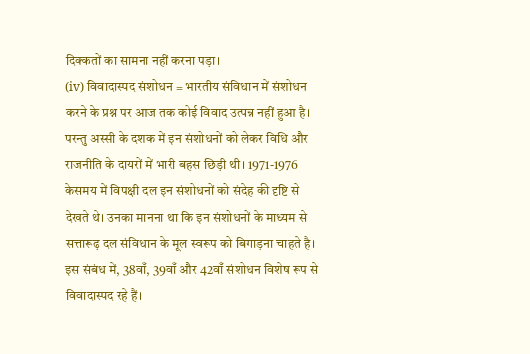दिक्कतों का सामना नहीं करना पड़ा।
(iv) विवादास्पद संशोधन = भारतीय संविधान में संशोधन करने के प्रश्न पर आज तक कोई विवाद उत्पन्न नहीं हुआ है। परन्तु अस्सी के दशक में इन संशोधनों को लेकर विधि और राजनीति के दायरों में भारी बहस छिड़ी थी। 1971-1976 केसमय में विपक्षी दल इन संशोधनों को संदेह की दृष्टि से देखते थे। उनका मानना था कि इन संशोधनों के माध्यम से सत्तारूढ़ दल संविधान के मूल स्वरूप को बिगाड़ना चाहते है। इस संबंध में, 38वाँ, 39वाँ और 42वाँ संशोधन विशेष रूप से विवादास्पद रहे हैं।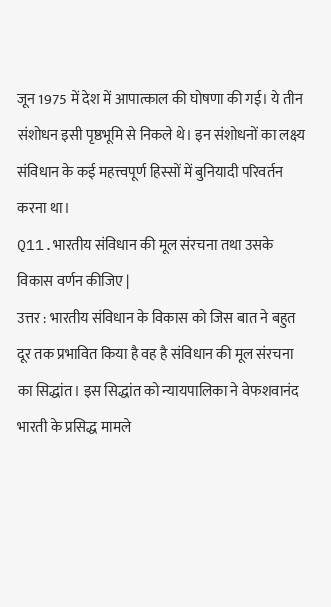जून 1975 में देश में आपात्काल की घोषणा की गई। ये तीन संशोधन इसी पृष्ठभूमि से निकले थे। इन संशोधनों का लक्ष्य संविधान के कई महत्त्वपूर्ण हिस्सों में बुनियादी परिवर्तन करना था।
Q11.भारतीय संविधान की मूल संरचना तथा उसके विकास वर्णन कीजिए |
उत्तर : भारतीय संविधान के विकास को जिस बात ने बहुत दूर तक प्रभावित किया है वह है संविधान की मूल संरचना का सिद्धांत। इस सिद्धांत को न्यायपालिका ने वेफशवानंद भारती के प्रसिद्ध मामले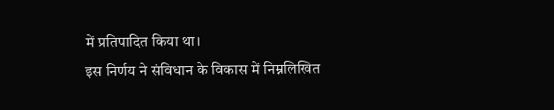में प्रतिपादित किया था।
इस निर्णय ने संविधान के विकास में निम्नलिखित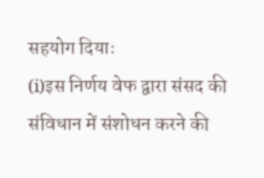सहयोग दियाः
(i)इस निर्णय वेफ द्वारा संसद की संविधान में संशोधन करने की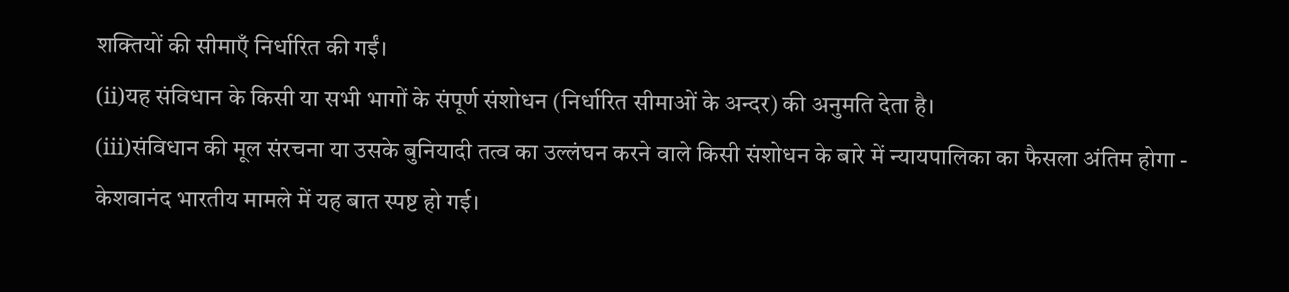शक्तियों की सीमाएँ निर्धारित की गईं।
(ii)यह संविधान के किसी या सभी भागों के संपूर्ण संशोधन (निर्धारित सीमाओं के अन्दर) की अनुमति देता है।
(iii)संविधान की मूल संरचना या उसके बुनियादी तत्व का उल्लंघन करने वाले किसी संशोधन के बारे में न्यायपालिका का फैसला अंतिम होगा - केशवानंद भारतीय मामले में यह बात स्पष्ट हो गई।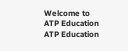Welcome to ATP Education
ATP Education